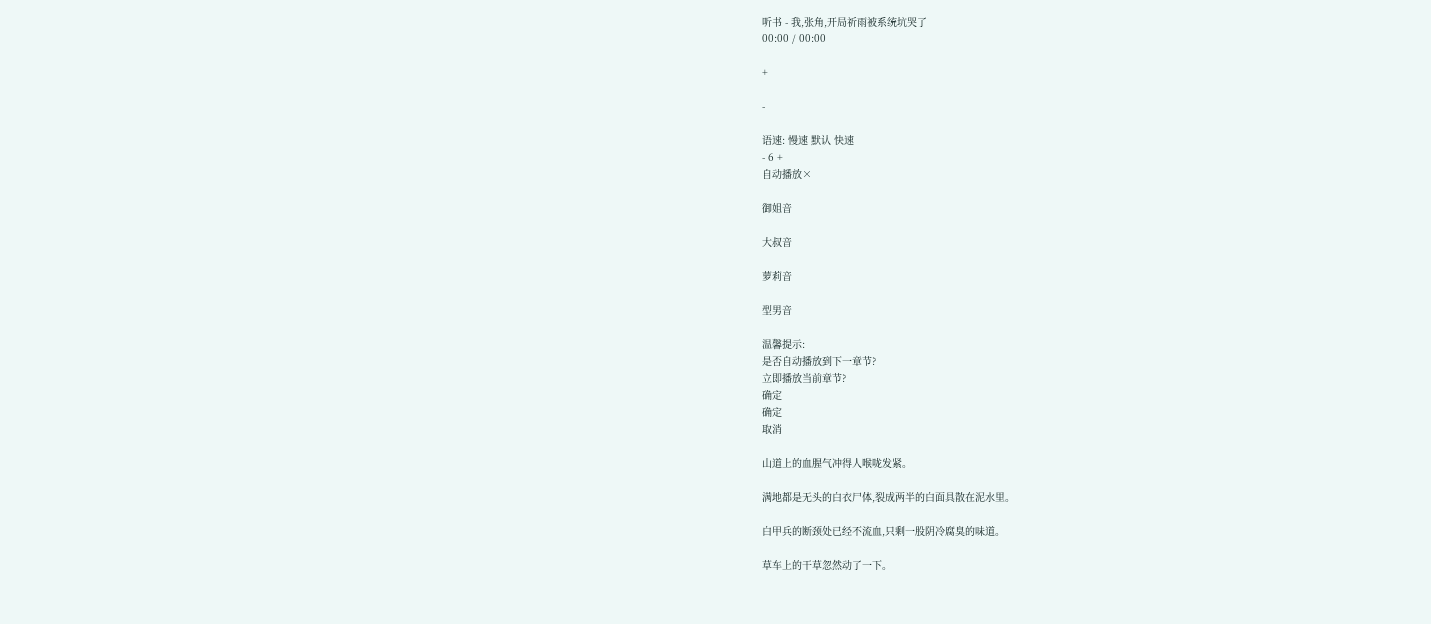听书 - 我,张角,开局祈雨被系统坑哭了
00:00 / 00:00

+

-

语速: 慢速 默认 快速
- 6 +
自动播放×

御姐音

大叔音

萝莉音

型男音

温馨提示:
是否自动播放到下一章节?
立即播放当前章节?
确定
确定
取消

山道上的血腥气冲得人喉咙发紧。

满地都是无头的白衣尸体,裂成两半的白面具散在泥水里。

白甲兵的断颈处已经不流血,只剩一股阴冷腐臭的味道。

草车上的干草忽然动了一下。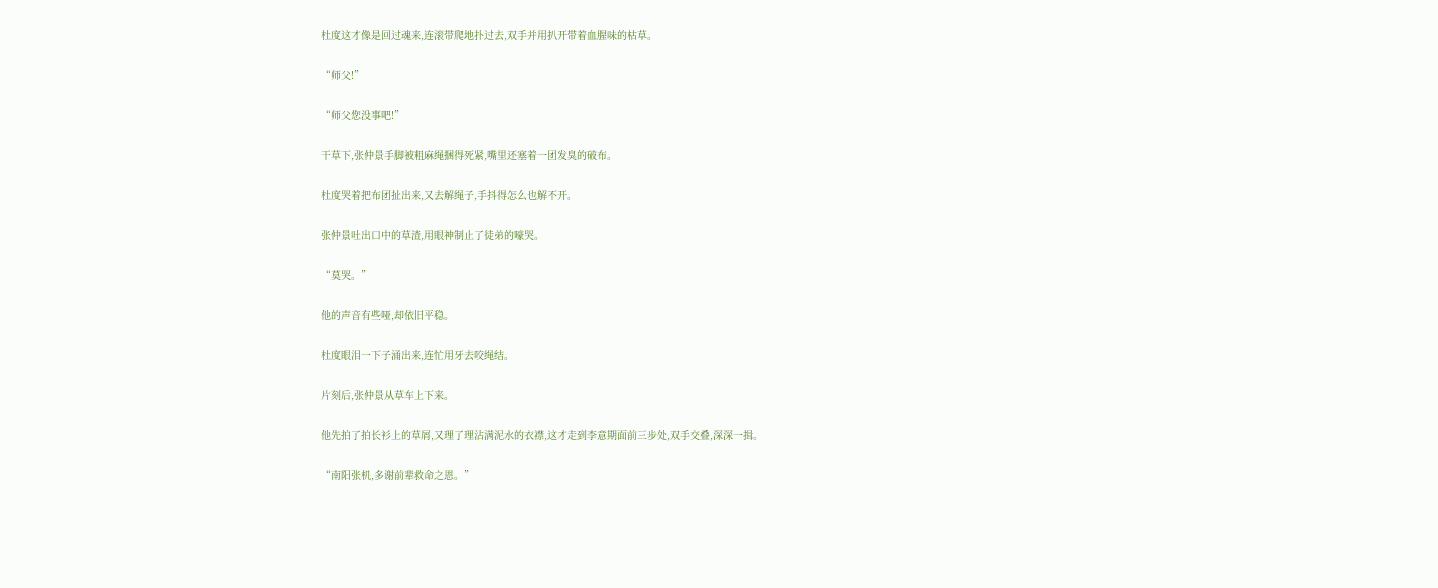杜度这才像是回过魂来,连滚带爬地扑过去,双手并用扒开带着血腥味的枯草。

“师父!”

“师父您没事吧!”

干草下,张仲景手脚被粗麻绳捆得死紧,嘴里还塞着一团发臭的破布。

杜度哭着把布团扯出来,又去解绳子,手抖得怎么也解不开。

张仲景吐出口中的草渣,用眼神制止了徒弟的嚎哭。

“莫哭。”

他的声音有些哑,却依旧平稳。

杜度眼泪一下子涌出来,连忙用牙去咬绳结。

片刻后,张仲景从草车上下来。

他先拍了拍长衫上的草屑,又理了理沾满泥水的衣襟,这才走到李意期面前三步处,双手交叠,深深一揖。

“南阳张机,多谢前辈救命之恩。”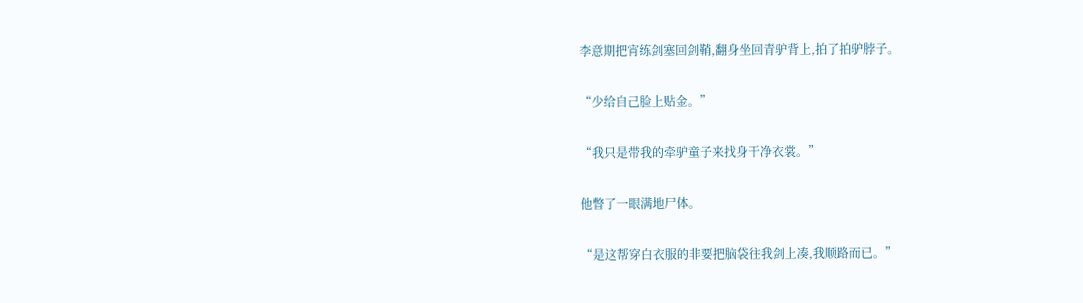李意期把宵练剑塞回剑鞘,翻身坐回青驴背上,拍了拍驴脖子。

“少给自己脸上贴金。”

“我只是带我的牵驴童子来找身干净衣裳。”

他瞥了一眼满地尸体。

“是这帮穿白衣服的非要把脑袋往我剑上凑,我顺路而已。”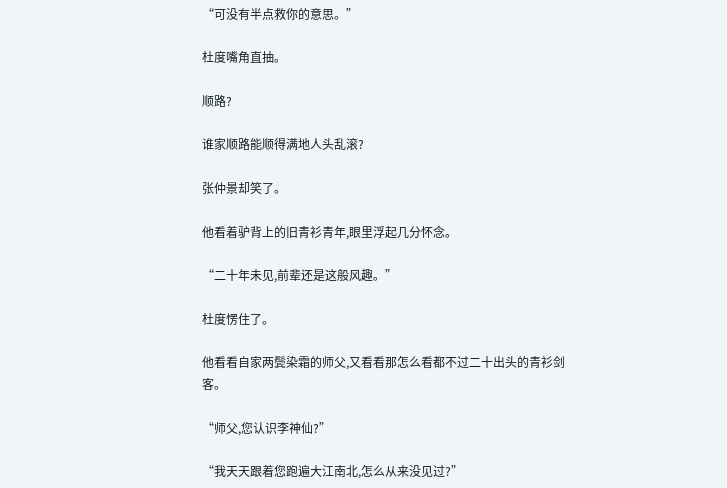“可没有半点救你的意思。”

杜度嘴角直抽。

顺路?

谁家顺路能顺得满地人头乱滚?

张仲景却笑了。

他看着驴背上的旧青衫青年,眼里浮起几分怀念。

“二十年未见,前辈还是这般风趣。”

杜度愣住了。

他看看自家两鬓染霜的师父,又看看那怎么看都不过二十出头的青衫剑客。

“师父,您认识李神仙?”

“我天天跟着您跑遍大江南北,怎么从来没见过?”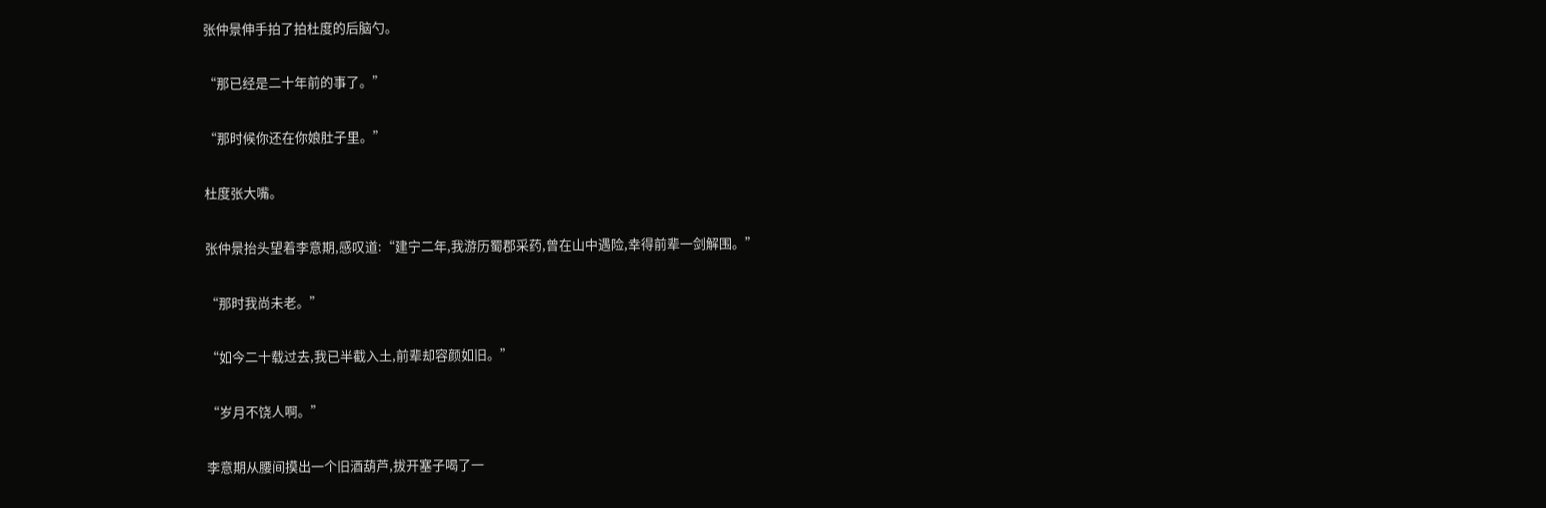张仲景伸手拍了拍杜度的后脑勺。

“那已经是二十年前的事了。”

“那时候你还在你娘肚子里。”

杜度张大嘴。

张仲景抬头望着李意期,感叹道:“建宁二年,我游历蜀郡采药,曾在山中遇险,幸得前辈一剑解围。”

“那时我尚未老。”

“如今二十载过去,我已半截入土,前辈却容颜如旧。”

“岁月不饶人啊。”

李意期从腰间摸出一个旧酒葫芦,拔开塞子喝了一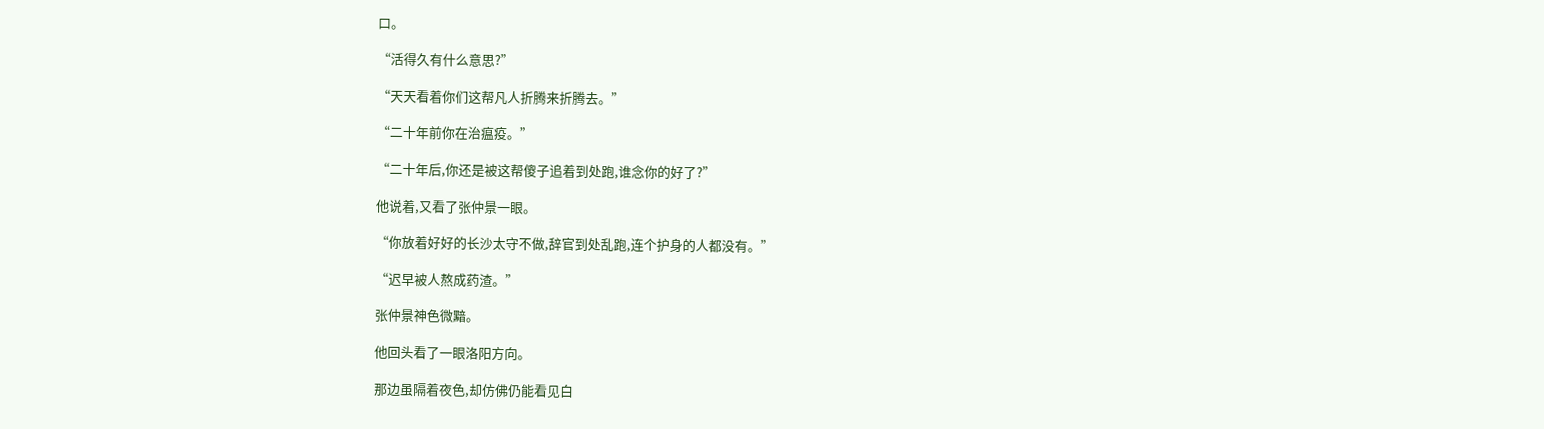口。

“活得久有什么意思?”

“天天看着你们这帮凡人折腾来折腾去。”

“二十年前你在治瘟疫。”

“二十年后,你还是被这帮傻子追着到处跑,谁念你的好了?”

他说着,又看了张仲景一眼。

“你放着好好的长沙太守不做,辞官到处乱跑,连个护身的人都没有。”

“迟早被人熬成药渣。”

张仲景神色微黯。

他回头看了一眼洛阳方向。

那边虽隔着夜色,却仿佛仍能看见白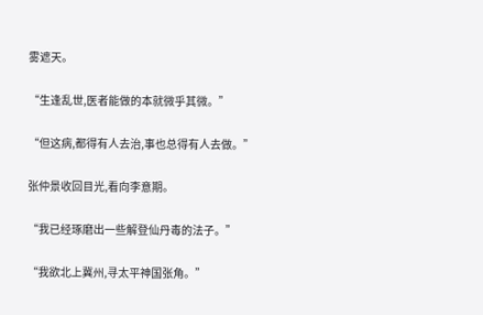雾遮天。

“生逢乱世,医者能做的本就微乎其微。”

“但这病,都得有人去治,事也总得有人去做。”

张仲景收回目光,看向李意期。

“我已经琢磨出一些解登仙丹毒的法子。”

“我欲北上冀州,寻太平神国张角。”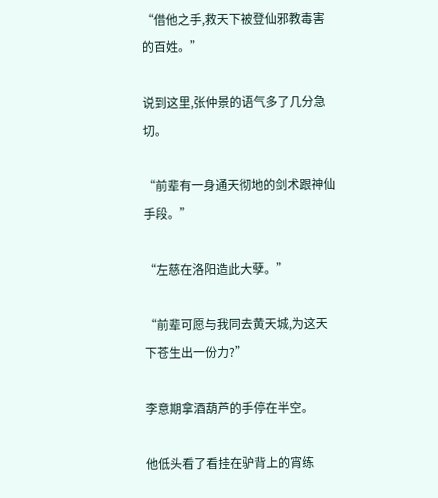“借他之手,救天下被登仙邪教毒害的百姓。”

说到这里,张仲景的语气多了几分急切。

“前辈有一身通天彻地的剑术跟神仙手段。”

“左慈在洛阳造此大孽。”

“前辈可愿与我同去黄天城,为这天下苍生出一份力?”

李意期拿酒葫芦的手停在半空。

他低头看了看挂在驴背上的宵练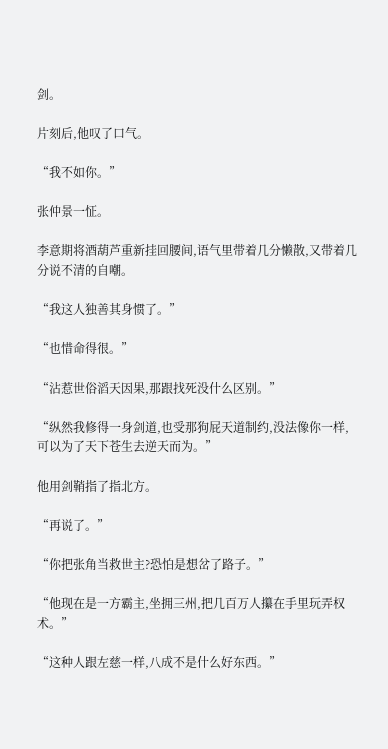剑。

片刻后,他叹了口气。

“我不如你。”

张仲景一怔。

李意期将酒葫芦重新挂回腰间,语气里带着几分懒散,又带着几分说不清的自嘲。

“我这人独善其身惯了。”

“也惜命得很。”

“沾惹世俗滔天因果,那跟找死没什么区别。”

“纵然我修得一身剑道,也受那狗屁天道制约,没法像你一样,可以为了天下苍生去逆天而为。”

他用剑鞘指了指北方。

“再说了。”

“你把张角当救世主?恐怕是想岔了路子。”

“他现在是一方霸主,坐拥三州,把几百万人攥在手里玩弄权术。”

“这种人跟左慈一样,八成不是什么好东西。”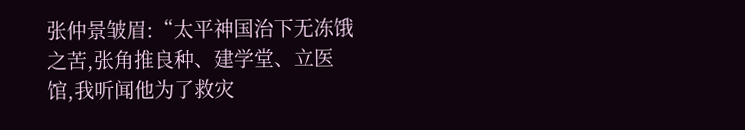张仲景皱眉:“太平神国治下无冻饿之苦,张角推良种、建学堂、立医馆,我听闻他为了救灾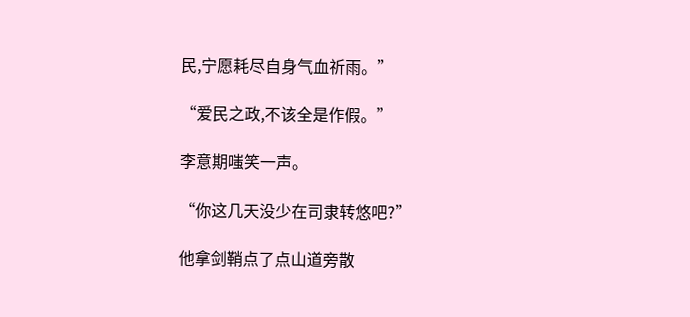民,宁愿耗尽自身气血祈雨。”

“爱民之政,不该全是作假。”

李意期嗤笑一声。

“你这几天没少在司隶转悠吧?”

他拿剑鞘点了点山道旁散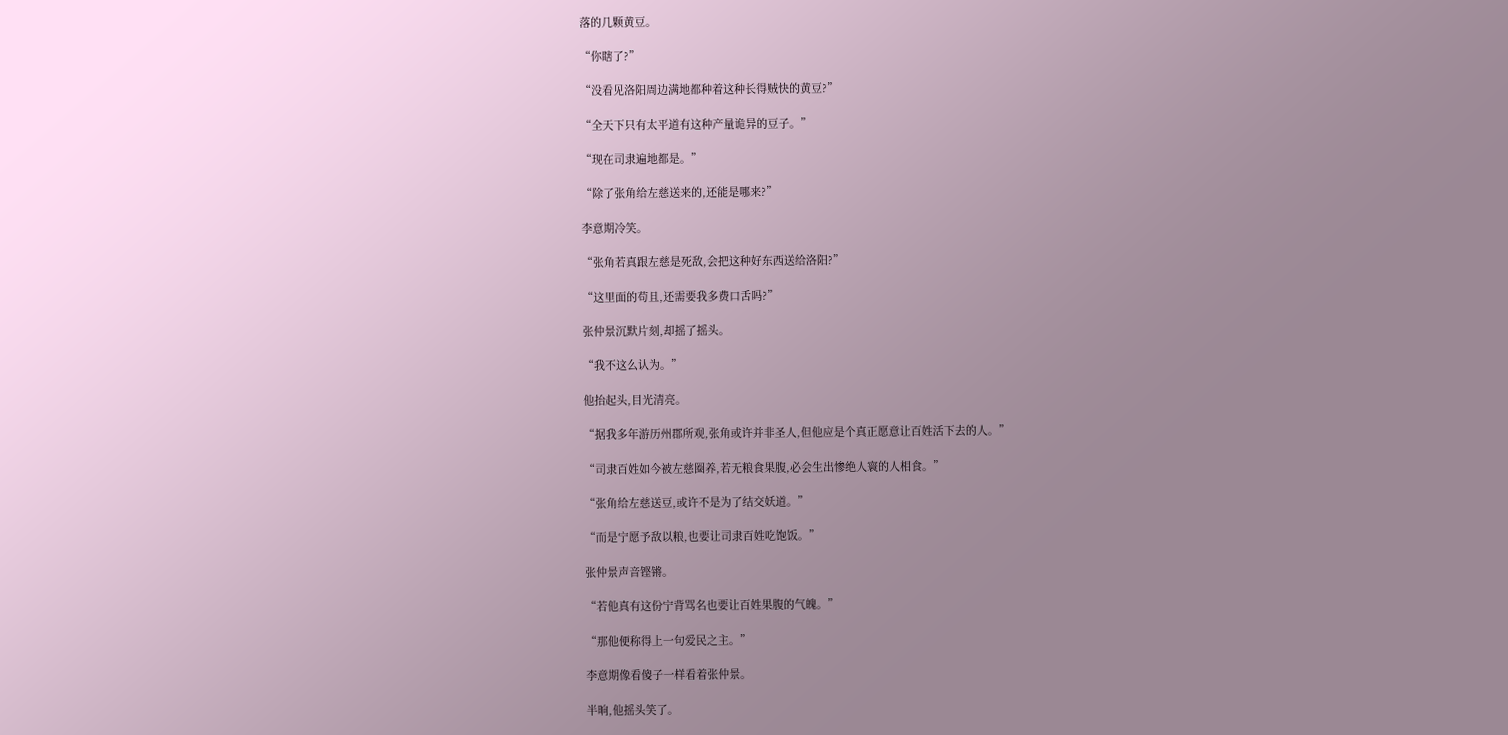落的几颗黄豆。

“你瞎了?”

“没看见洛阳周边满地都种着这种长得贼快的黄豆?”

“全天下只有太平道有这种产量诡异的豆子。”

“现在司隶遍地都是。”

“除了张角给左慈送来的,还能是哪来?”

李意期冷笑。

“张角若真跟左慈是死敌,会把这种好东西送给洛阳?”

“这里面的苟且,还需要我多费口舌吗?”

张仲景沉默片刻,却摇了摇头。

“我不这么认为。”

他抬起头,目光清亮。

“据我多年游历州郡所观,张角或许并非圣人,但他应是个真正愿意让百姓活下去的人。”

“司隶百姓如今被左慈圈养,若无粮食果腹,必会生出惨绝人寰的人相食。”

“张角给左慈送豆,或许不是为了结交妖道。”

“而是宁愿予敌以粮,也要让司隶百姓吃饱饭。”

张仲景声音铿锵。

“若他真有这份宁背骂名也要让百姓果腹的气魄。”

“那他便称得上一句爱民之主。”

李意期像看傻子一样看着张仲景。

半晌,他摇头笑了。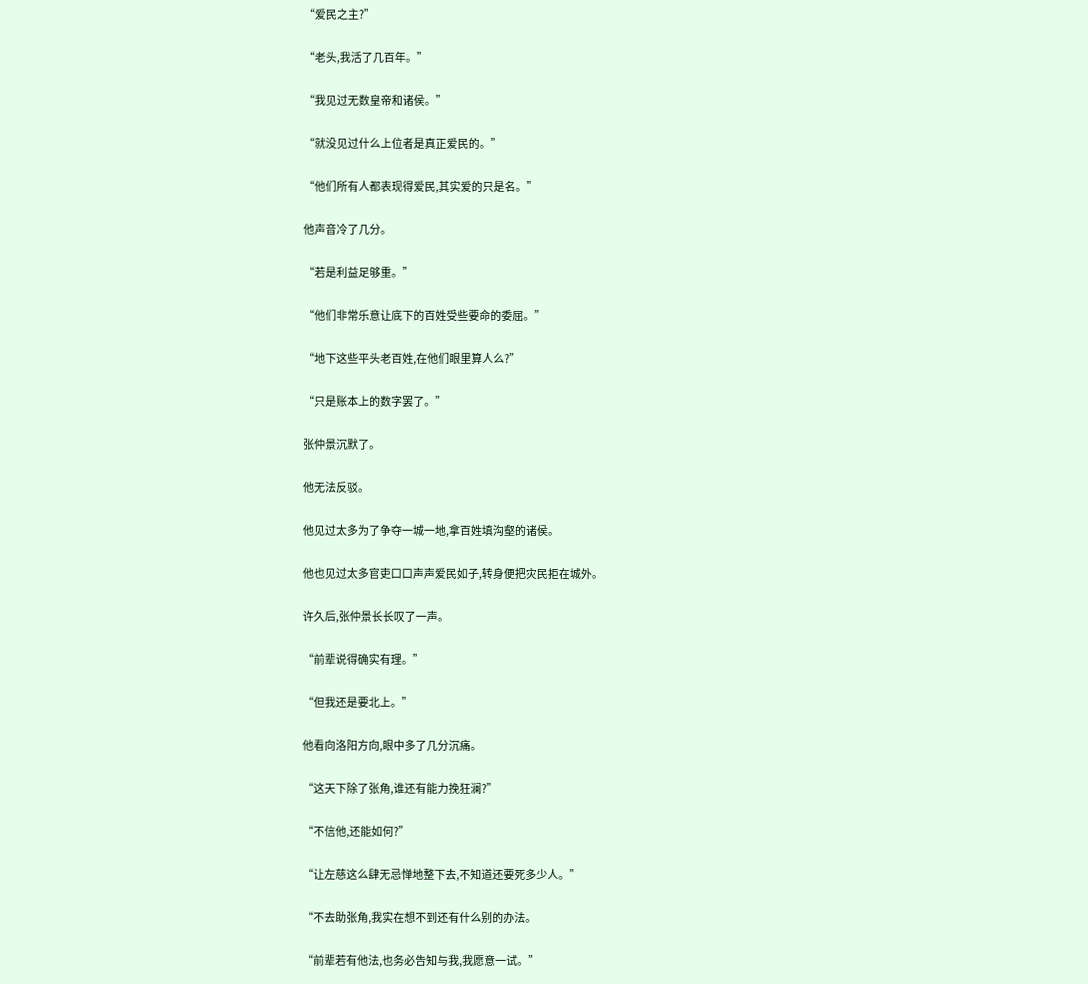“爱民之主?”

“老头,我活了几百年。”

“我见过无数皇帝和诸侯。”

“就没见过什么上位者是真正爱民的。”

“他们所有人都表现得爱民,其实爱的只是名。”

他声音冷了几分。

“若是利益足够重。”

“他们非常乐意让底下的百姓受些要命的委屈。”

“地下这些平头老百姓,在他们眼里算人么?”

“只是账本上的数字罢了。”

张仲景沉默了。

他无法反驳。

他见过太多为了争夺一城一地,拿百姓填沟壑的诸侯。

他也见过太多官吏口口声声爱民如子,转身便把灾民拒在城外。

许久后,张仲景长长叹了一声。

“前辈说得确实有理。”

“但我还是要北上。”

他看向洛阳方向,眼中多了几分沉痛。

“这天下除了张角,谁还有能力挽狂澜?”

“不信他,还能如何?”

“让左慈这么肆无忌惮地整下去,不知道还要死多少人。”

“不去助张角,我实在想不到还有什么别的办法。

“前辈若有他法,也务必告知与我,我愿意一试。”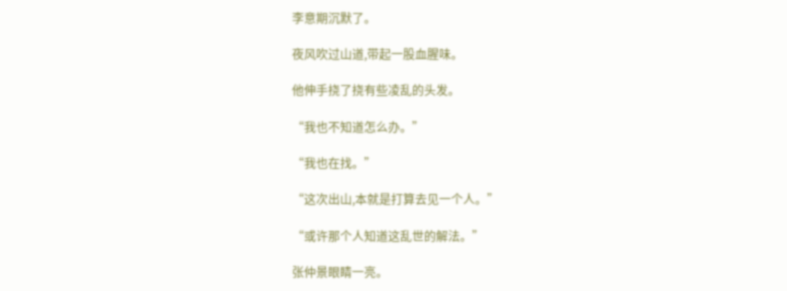李意期沉默了。

夜风吹过山道,带起一股血腥味。

他伸手挠了挠有些凌乱的头发。

“我也不知道怎么办。”

“我也在找。”

“这次出山,本就是打算去见一个人。”

“或许那个人知道这乱世的解法。”

张仲景眼睛一亮。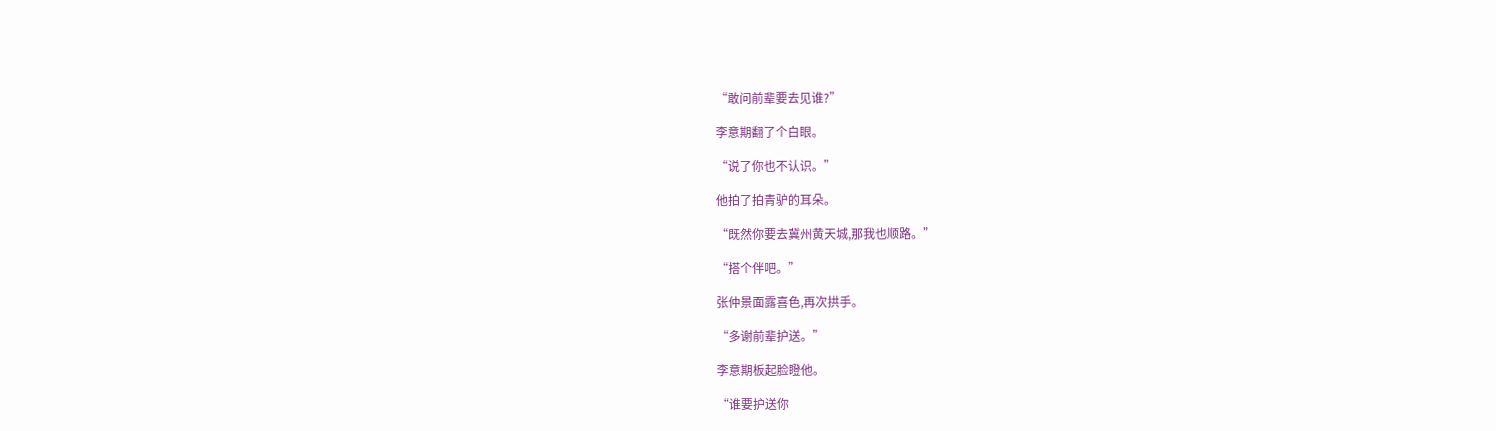“敢问前辈要去见谁?”

李意期翻了个白眼。

“说了你也不认识。”

他拍了拍青驴的耳朵。

“既然你要去冀州黄天城,那我也顺路。”

“搭个伴吧。”

张仲景面露喜色,再次拱手。

“多谢前辈护送。”

李意期板起脸瞪他。

“谁要护送你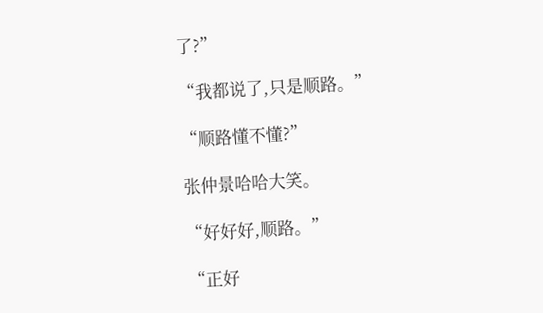了?”

“我都说了,只是顺路。”

“顺路懂不懂?”

张仲景哈哈大笑。

“好好好,顺路。”

“正好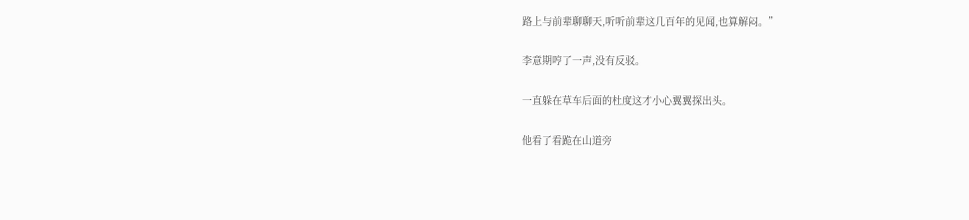路上与前辈聊聊天,听听前辈这几百年的见闻,也算解闷。”

李意期哼了一声,没有反驳。

一直躲在草车后面的杜度这才小心翼翼探出头。

他看了看跪在山道旁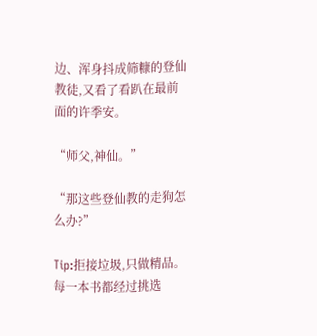边、浑身抖成筛糠的登仙教徒,又看了看趴在最前面的许季安。

“师父,神仙。”

“那这些登仙教的走狗怎么办?”

Tip:拒接垃圾,只做精品。每一本书都经过挑选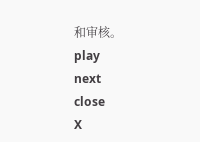和审核。
play
next
close
X